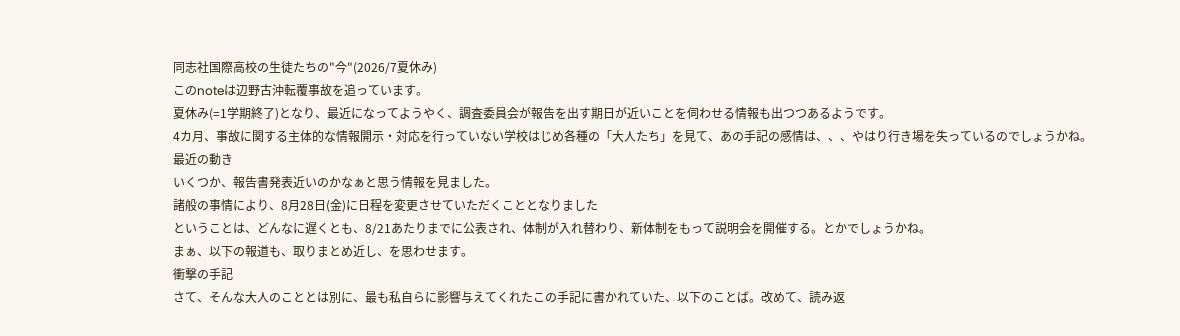同志社国際高校の生徒たちの"今"(2026/7夏休み)
このnoteは辺野古沖転覆事故を追っています。
夏休み(=1学期終了)となり、最近になってようやく、調査委員会が報告を出す期日が近いことを伺わせる情報も出つつあるようです。
4カ月、事故に関する主体的な情報開示・対応を行っていない学校はじめ各種の「大人たち」を見て、あの手記の感情は、、、やはり行き場を失っているのでしょうかね。
最近の動き
いくつか、報告書発表近いのかなぁと思う情報を見ました。
諸般の事情により、8月28日(金)に日程を変更させていただくこととなりました
ということは、どんなに遅くとも、8/21あたりまでに公表され、体制が入れ替わり、新体制をもって説明会を開催する。とかでしょうかね。
まぁ、以下の報道も、取りまとめ近し、を思わせます。
衝撃の手記
さて、そんな大人のこととは別に、最も私自らに影響与えてくれたこの手記に書かれていた、以下のことば。改めて、読み返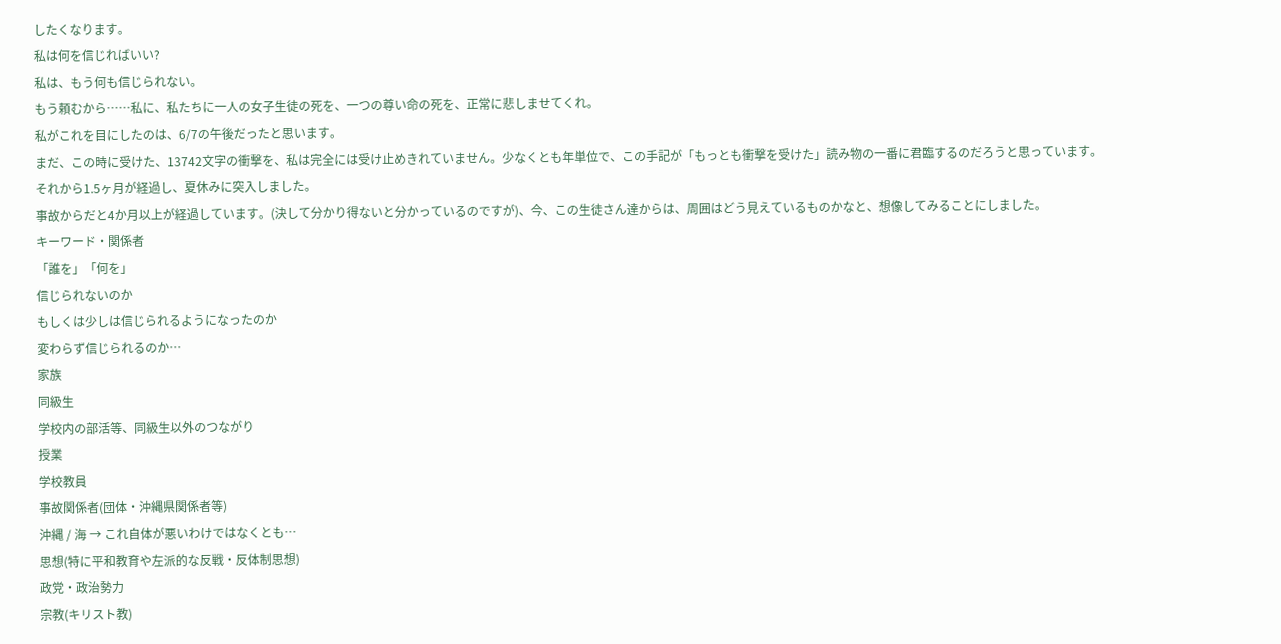したくなります。
私は何を信じればいい?
私は、もう何も信じられない。
もう頼むから……私に、私たちに一人の女子生徒の死を、一つの尊い命の死を、正常に悲しませてくれ。
私がこれを目にしたのは、6/7の午後だったと思います。
まだ、この時に受けた、13742文字の衝撃を、私は完全には受け止めきれていません。少なくとも年単位で、この手記が「もっとも衝撃を受けた」読み物の一番に君臨するのだろうと思っています。
それから1.5ヶ月が経過し、夏休みに突入しました。
事故からだと4か月以上が経過しています。(決して分かり得ないと分かっているのですが)、今、この生徒さん達からは、周囲はどう見えているものかなと、想像してみることにしました。
キーワード・関係者
「誰を」「何を」
信じられないのか
もしくは少しは信じられるようになったのか
変わらず信じられるのか…
家族
同級生
学校内の部活等、同級生以外のつながり
授業
学校教員
事故関係者(団体・沖縄県関係者等)
沖縄 / 海 → これ自体が悪いわけではなくとも…
思想(特に平和教育や左派的な反戦・反体制思想)
政党・政治勢力
宗教(キリスト教)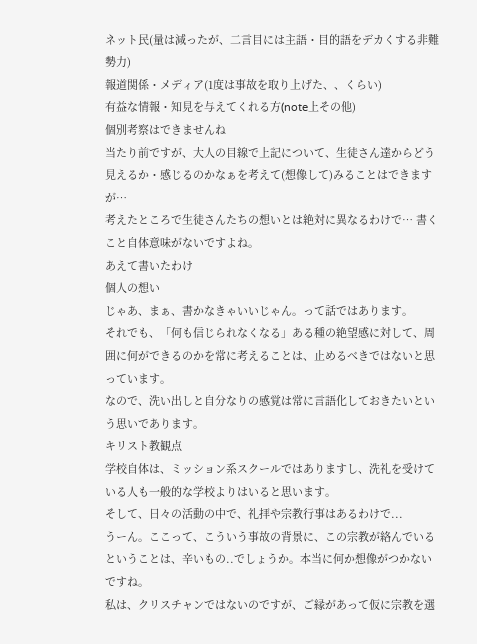ネット民(量は減ったが、二言目には主語・目的語をデカくする非難勢力)
報道関係・メディア(1度は事故を取り上げた、、くらい)
有益な情報・知見を与えてくれる方(note上その他)
個別考察はできませんね
当たり前ですが、大人の目線で上記について、生徒さん達からどう見えるか・感じるのかなぁを考えて(想像して)みることはできますが…
考えたところで生徒さんたちの想いとは絶対に異なるわけで… 書くこと自体意味がないですよね。
あえて書いたわけ
個人の想い
じゃあ、まぁ、書かなきゃいいじゃん。って話ではあります。
それでも、「何も信じられなくなる」ある種の絶望感に対して、周囲に何ができるのかを常に考えることは、止めるべきではないと思っています。
なので、洗い出しと自分なりの感覚は常に言語化しておきたいという思いであります。
キリスト教観点
学校自体は、ミッション系スクールではありますし、洗礼を受けている人も一般的な学校よりはいると思います。
そして、日々の活動の中で、礼拝や宗教行事はあるわけで...
うーん。ここって、こういう事故の背景に、この宗教が絡んでいるということは、辛いもの..でしょうか。本当に何か想像がつかないですね。
私は、クリスチャンではないのですが、ご縁があって仮に宗教を選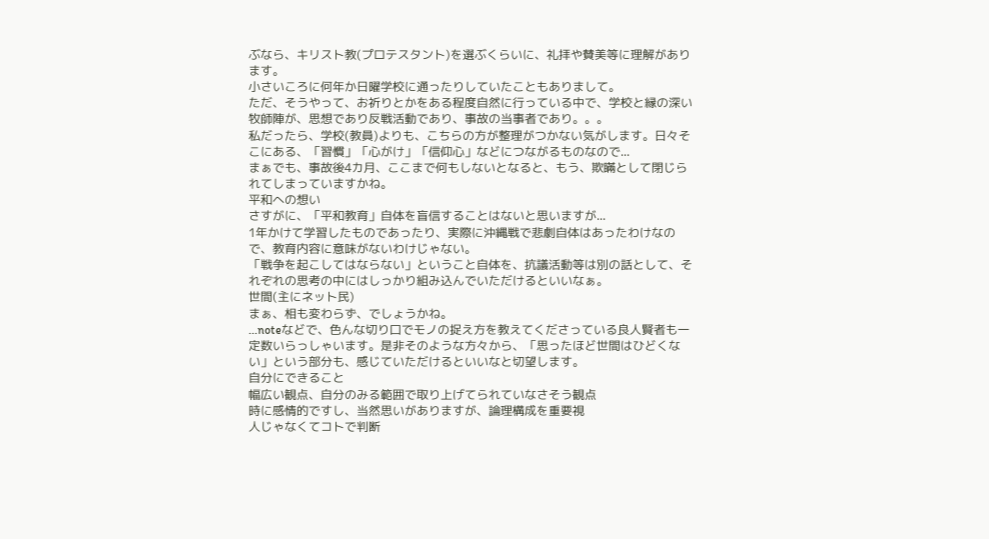ぶなら、キリスト教(プロテスタント)を選ぶくらいに、礼拝や賛美等に理解があります。
小さいころに何年か日曜学校に通ったりしていたこともありまして。
ただ、そうやって、お祈りとかをある程度自然に行っている中で、学校と縁の深い牧師陣が、思想であり反戦活動であり、事故の当事者であり。。。
私だったら、学校(教員)よりも、こちらの方が整理がつかない気がします。日々そこにある、「習慣」「心がけ」「信仰心」などにつながるものなので...
まぁでも、事故後4カ月、ここまで何もしないとなると、もう、欺瞞として閉じられてしまっていますかね。
平和への想い
さすがに、「平和教育」自体を盲信することはないと思いますが...
1年かけて学習したものであったり、実際に沖縄戦で悲劇自体はあったわけなので、教育内容に意味がないわけじゃない。
「戦争を起こしてはならない」ということ自体を、抗議活動等は別の話として、それぞれの思考の中にはしっかり組み込んでいただけるといいなぁ。
世間(主にネット民)
まぁ、相も変わらず、でしょうかね。
...noteなどで、色んな切り口でモノの捉え方を教えてくださっている良人賢者も一定数いらっしゃいます。是非そのような方々から、「思ったほど世間はひどくない」という部分も、感じていただけるといいなと切望します。
自分にできること
幅広い観点、自分のみる範囲で取り上げてられていなさそう観点
時に感情的ですし、当然思いがありますが、論理構成を重要視
人じゃなくてコトで判断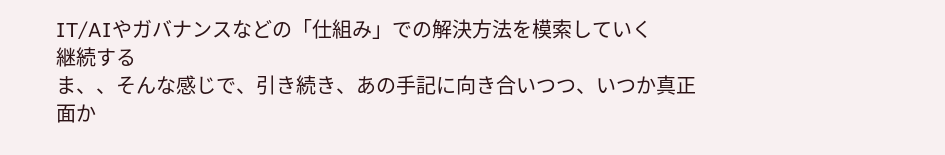IT/AIやガバナンスなどの「仕組み」での解決方法を模索していく
継続する
ま、、そんな感じで、引き続き、あの手記に向き合いつつ、いつか真正面か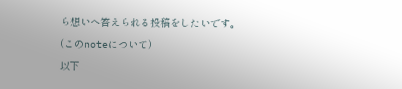ら想いへ答えられる投稿をしたいです。
(このnoteについて)
以下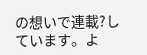の想いで連載?しています。よ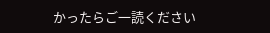かったらご一読ください